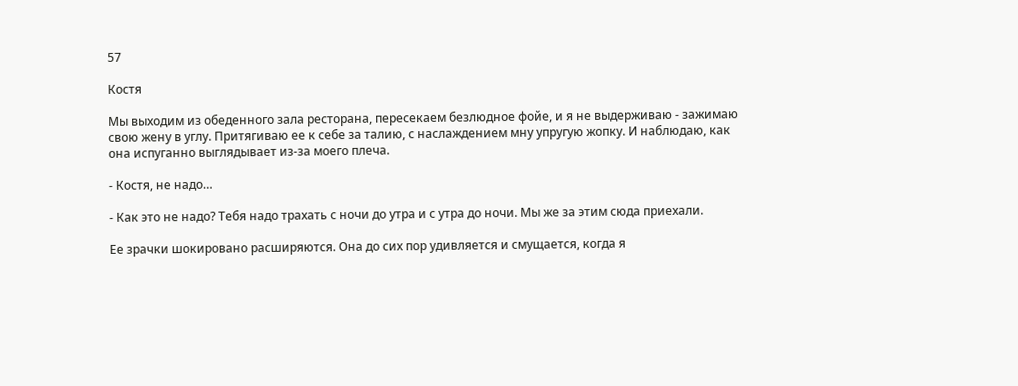57

Костя

Мы выходим из обеденного зала ресторана, пересекаем безлюдное фойе, и я не выдерживаю - зажимаю свою жену в углу. Притягиваю ее к себе за талию, с наслаждением мну упругую жопку. И наблюдаю, как она испуганно выглядывает из-за моего плеча.

- Костя, не надо…

- Как это не надо? Тебя надо трахать с ночи до утра и с утра до ночи. Мы же за этим сюда приехали.

Ее зрачки шокировано расширяются. Она до сих пор удивляется и смущается, когда я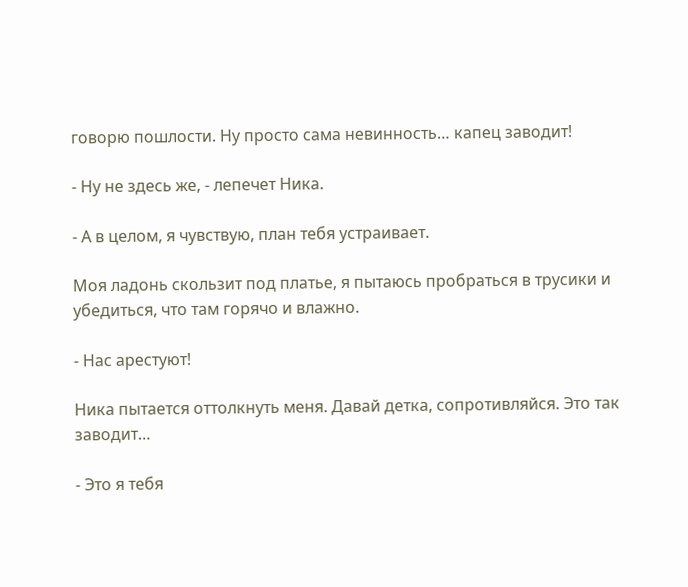говорю пошлости. Ну просто сама невинность… капец заводит!

- Ну не здесь же, - лепечет Ника.

- А в целом, я чувствую, план тебя устраивает.

Моя ладонь скользит под платье, я пытаюсь пробраться в трусики и убедиться, что там горячо и влажно.

- Нас арестуют!

Ника пытается оттолкнуть меня. Давай детка, сопротивляйся. Это так заводит…

- Это я тебя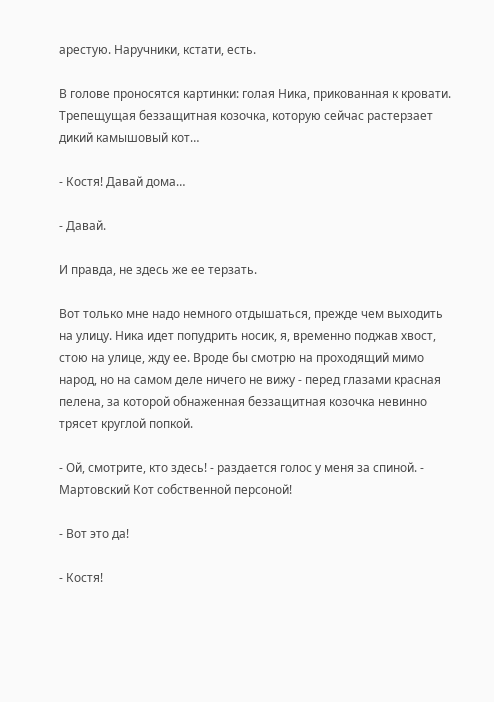арестую. Наручники, кстати, есть.

В голове проносятся картинки: голая Ника, прикованная к кровати. Трепещущая беззащитная козочка, которую сейчас растерзает дикий камышовый кот…

- Костя! Давай дома…

- Давай.

И правда, не здесь же ее терзать.

Вот только мне надо немного отдышаться, прежде чем выходить на улицу. Ника идет попудрить носик, я, временно поджав хвост, стою на улице, жду ее. Вроде бы смотрю на проходящий мимо народ, но на самом деле ничего не вижу - перед глазами красная пелена, за которой обнаженная беззащитная козочка невинно трясет круглой попкой.

- Ой, смотрите, кто здесь! - раздается голос у меня за спиной. - Мартовский Кот собственной персоной!

- Вот это да!

- Костя!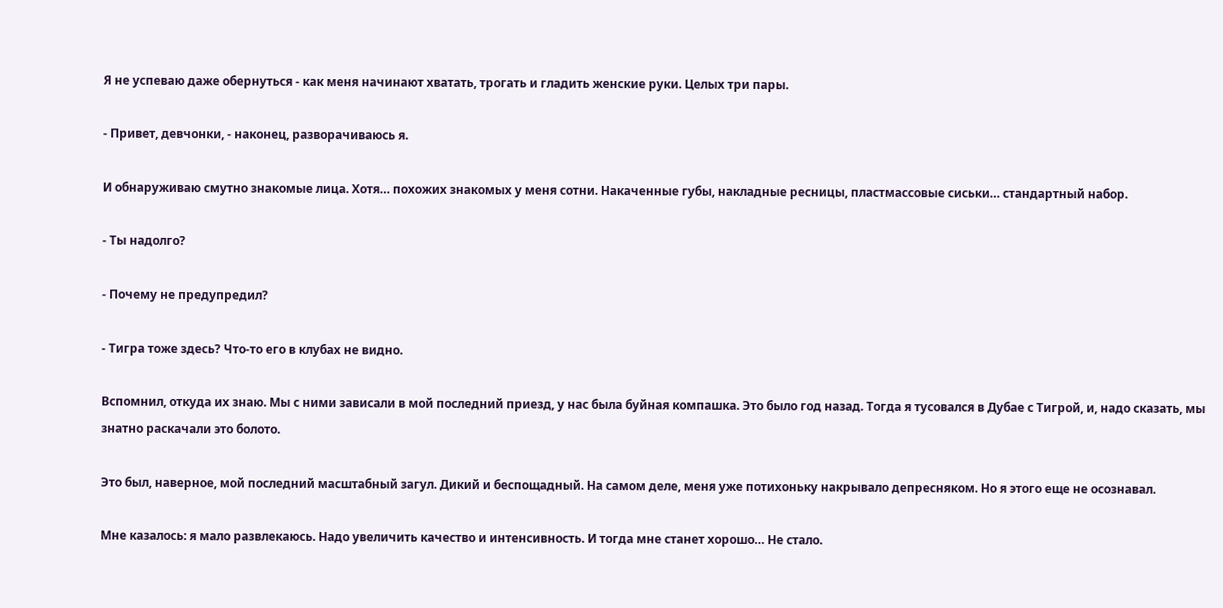Я не успеваю даже обернуться - как меня начинают хватать, трогать и гладить женские руки. Целых три пары.

- Привет, девчонки, - наконец, разворачиваюсь я.

И обнаруживаю смутно знакомые лица. Хотя… похожих знакомых у меня сотни. Накаченные губы, накладные ресницы, пластмассовые сиськи… стандартный набор.

- Ты надолго?

- Почему не предупредил?

- Тигра тоже здесь? Что-то его в клубах не видно.

Вспомнил, откуда их знаю. Мы с ними зависали в мой последний приезд, у нас была буйная компашка. Это было год назад. Тогда я тусовался в Дубае с Тигрой, и, надо сказать, мы знатно раскачали это болото.

Это был, наверное, мой последний масштабный загул. Дикий и беспощадный. На самом деле, меня уже потихоньку накрывало депресняком. Но я этого еще не осознавал.

Мне казалось: я мало развлекаюсь. Надо увеличить качество и интенсивность. И тогда мне станет хорошо… Не стало.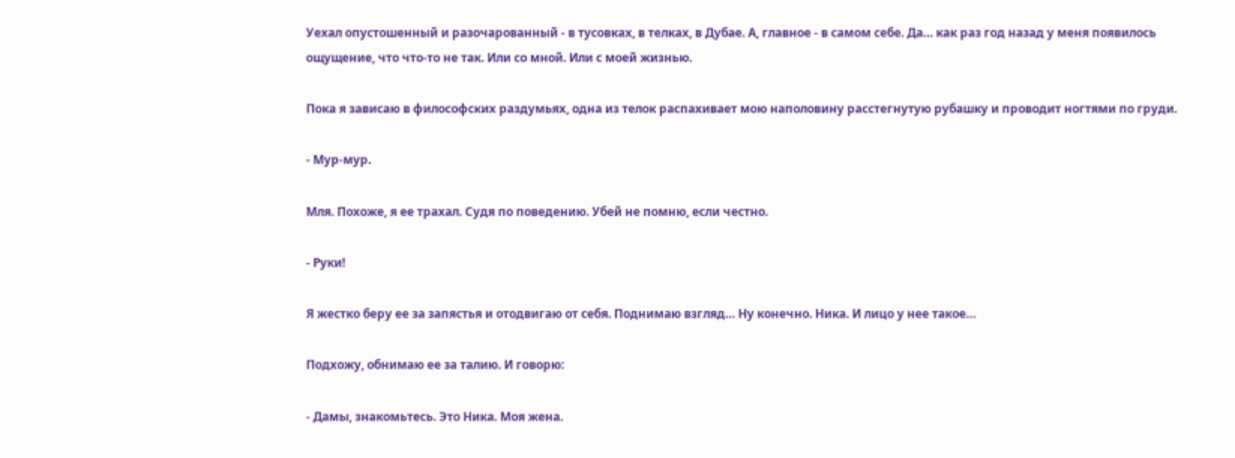Уехал опустошенный и разочарованный - в тусовках, в телках, в Дубае. А, главное - в самом себе. Да… как раз год назад у меня появилось ощущение, что что-то не так. Или со мной. Или с моей жизнью.

Пока я зависаю в философских раздумьях, одна из телок распахивает мою наполовину расстегнутую рубашку и проводит ногтями по груди.

- Мур-мур.

Мля. Похоже, я ее трахал. Судя по поведению. Убей не помню, если честно.

- Руки!

Я жестко беру ее за запястья и отодвигаю от себя. Поднимаю взгляд… Ну конечно. Ника. И лицо у нее такое…

Подхожу, обнимаю ее за талию. И говорю:

- Дамы, знакомьтесь. Это Ника. Моя жена.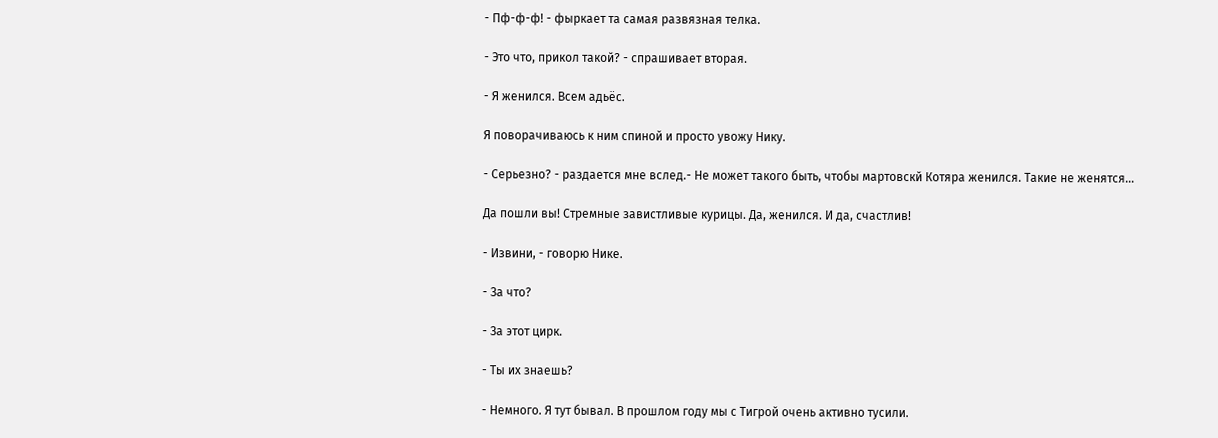- Пф-ф-ф! - фыркает та самая развязная телка.

- Это что, прикол такой? - спрашивает вторая.

- Я женился. Всем адьёс.

Я поворачиваюсь к ним спиной и просто увожу Нику.

- Серьезно? - раздается мне вслед.- Не может такого быть, чтобы мартовскй Котяра женился. Такие не женятся…

Да пошли вы! Стремные завистливые курицы. Да, женился. И да, счастлив!

- Извини, - говорю Нике.

- За что?

- За этот цирк.

- Ты их знаешь?

- Немного. Я тут бывал. В прошлом году мы с Тигрой очень активно тусили.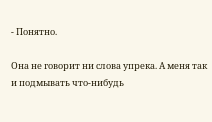- Понятно.

Она не говорит ни слова упрека. А меня так и подмывать что-нибудь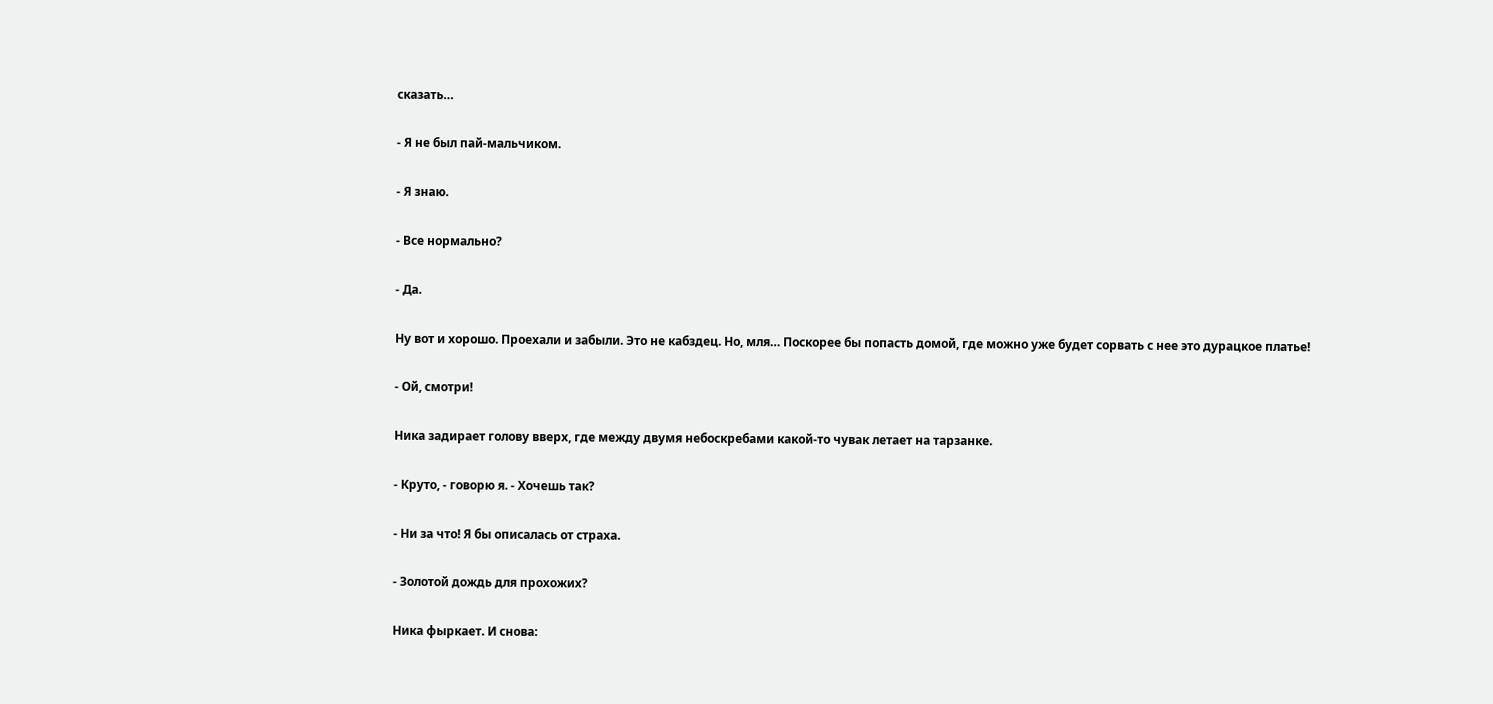сказать…

- Я не был пай-мальчиком.

- Я знаю.

- Все нормально?

- Да.

Ну вот и хорошо. Проехали и забыли. Это не кабздец. Но, мля… Поскорее бы попасть домой, где можно уже будет сорвать с нее это дурацкое платье!

- Ой, смотри!

Ника задирает голову вверх, где между двумя небоскребами какой-то чувак летает на тарзанке.

- Круто, - говорю я. - Хочешь так?

- Ни за что! Я бы описалась от страха.

- Золотой дождь для прохожих?

Ника фыркает. И снова: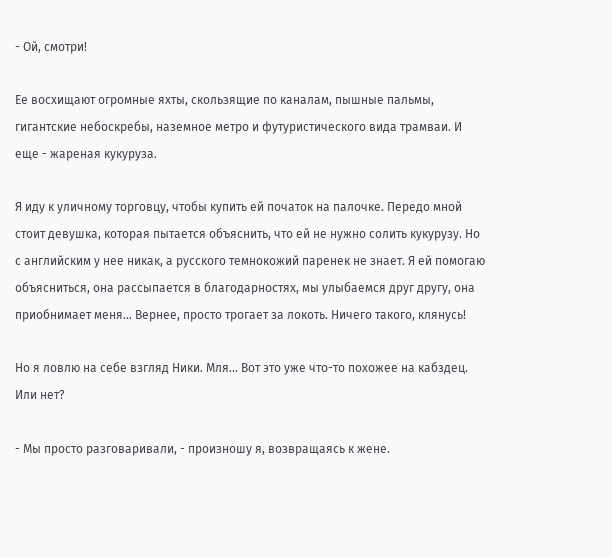- Ой, смотри!

Ее восхищают огромные яхты, скользящие по каналам, пышные пальмы, гигантские небоскребы, наземное метро и футуристического вида трамваи. И еще - жареная кукуруза.

Я иду к уличному торговцу, чтобы купить ей початок на палочке. Передо мной стоит девушка, которая пытается объяснить, что ей не нужно солить кукурузу. Но с английским у нее никак, а русского темнокожий паренек не знает. Я ей помогаю объясниться, она рассыпается в благодарностях, мы улыбаемся друг другу, она приобнимает меня… Вернее, просто трогает за локоть. Ничего такого, клянусь!

Но я ловлю на себе взгляд Ники. Мля… Вот это уже что-то похожее на кабздец. Или нет?

- Мы просто разговаривали, - произношу я, возвращаясь к жене.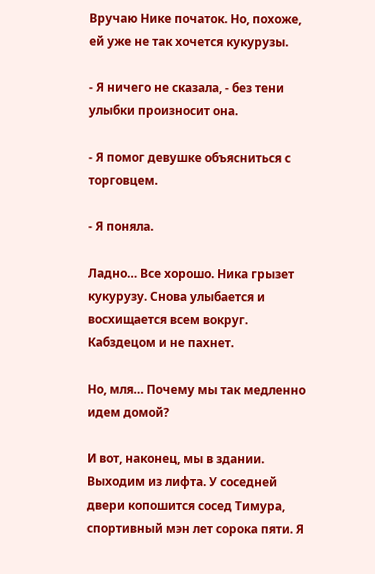Вручаю Нике початок. Но, похоже, ей уже не так хочется кукурузы.

- Я ничего не сказала, - без тени улыбки произносит она.

- Я помог девушке объясниться с торговцем.

- Я поняла.

Ладно… Все хорошо. Ника грызет кукурузу. Снова улыбается и восхищается всем вокруг. Кабздецом и не пахнет.

Но, мля… Почему мы так медленно идем домой?

И вот, наконец, мы в здании. Выходим из лифта. У соседней двери копошится сосед Тимура, спортивный мэн лет сорока пяти. Я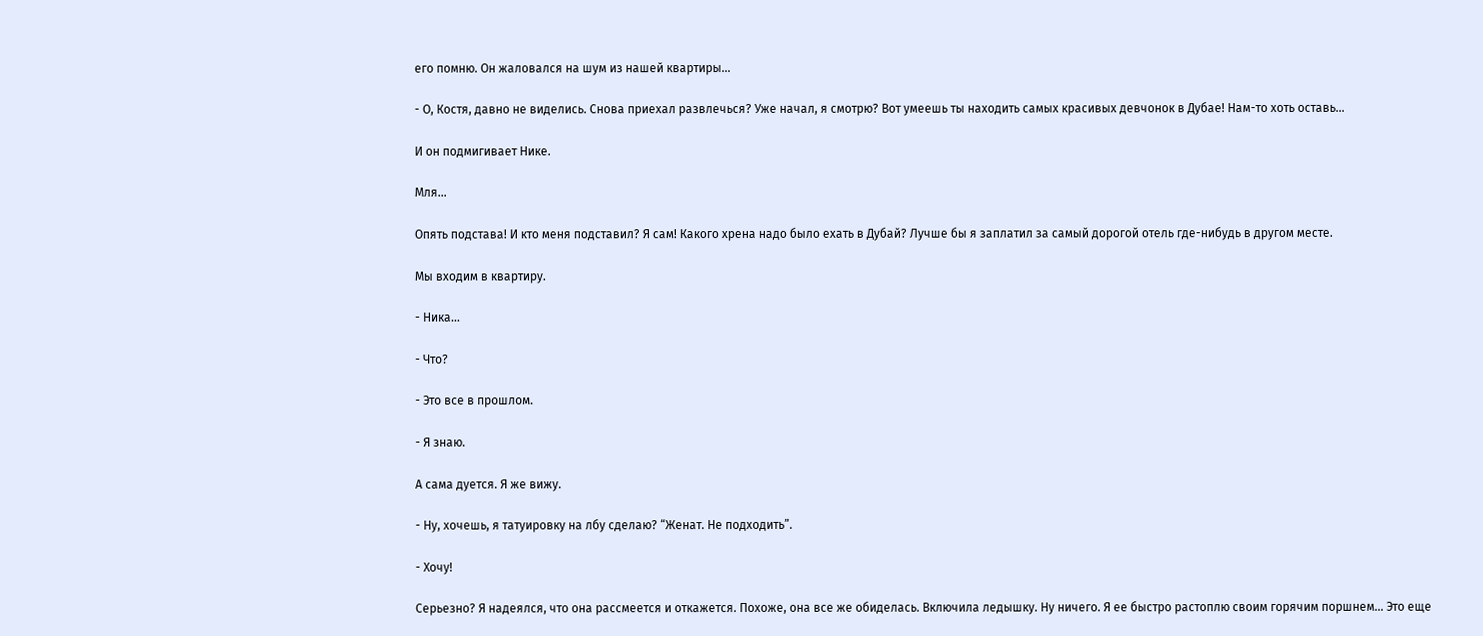его помню. Он жаловался на шум из нашей квартиры…

- О, Костя, давно не виделись. Снова приехал развлечься? Уже начал, я смотрю? Вот умеешь ты находить самых красивых девчонок в Дубае! Нам-то хоть оставь…

И он подмигивает Нике.

Мля…

Опять подстава! И кто меня подставил? Я сам! Какого хрена надо было ехать в Дубай? Лучше бы я заплатил за самый дорогой отель где-нибудь в другом месте.

Мы входим в квартиру.

- Ника…

- Что?

- Это все в прошлом.

- Я знаю.

А сама дуется. Я же вижу.

- Ну, хочешь, я татуировку на лбу сделаю? “Женат. Не подходить”.

- Хочу!

Серьезно? Я надеялся, что она рассмеется и откажется. Похоже, она все же обиделась. Включила ледышку. Ну ничего. Я ее быстро растоплю своим горячим поршнем… Это еще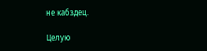не кабздец.

Целую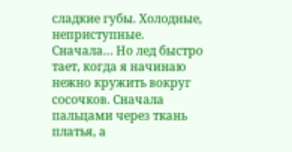сладкие губы. Холодные, неприступные. Сначала… Но лед быстро тает, когда я начинаю нежно кружить вокруг сосочков. Сначала пальцами через ткань платья, а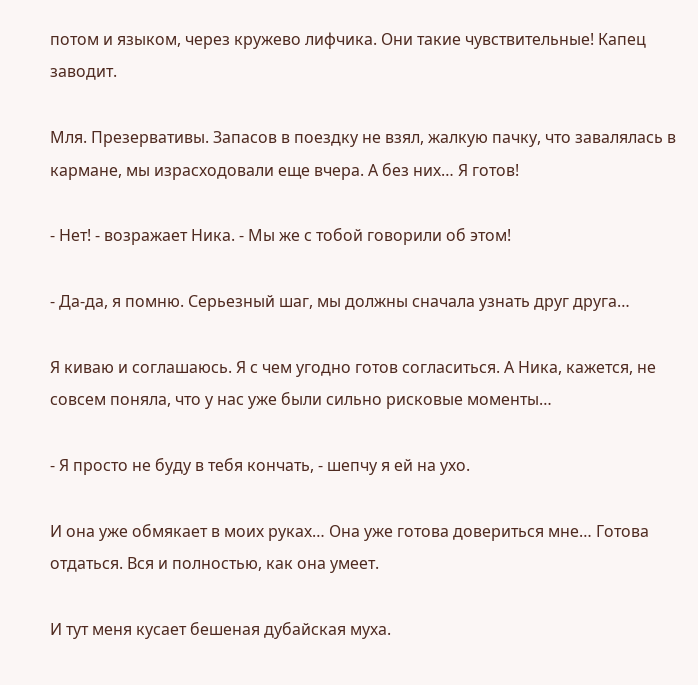потом и языком, через кружево лифчика. Они такие чувствительные! Капец заводит.

Мля. Презервативы. Запасов в поездку не взял, жалкую пачку, что завалялась в кармане, мы израсходовали еще вчера. А без них… Я готов!

- Нет! - возражает Ника. - Мы же с тобой говорили об этом!

- Да-да, я помню. Серьезный шаг, мы должны сначала узнать друг друга…

Я киваю и соглашаюсь. Я с чем угодно готов согласиться. А Ника, кажется, не совсем поняла, что у нас уже были сильно рисковые моменты…

- Я просто не буду в тебя кончать, - шепчу я ей на ухо.

И она уже обмякает в моих руках… Она уже готова довериться мне… Готова отдаться. Вся и полностью, как она умеет.

И тут меня кусает бешеная дубайская муха.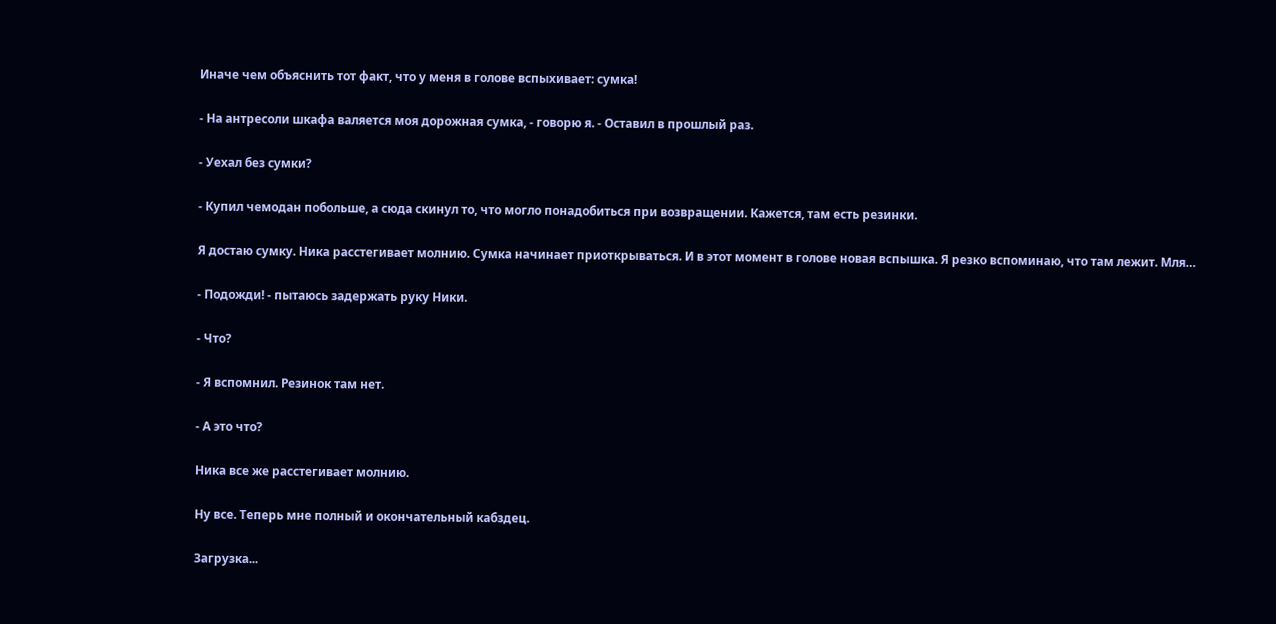Иначе чем объяснить тот факт, что у меня в голове вспыхивает: сумка!

- На антресоли шкафа валяется моя дорожная сумка, - говорю я. - Оставил в прошлый раз.

- Уехал без сумки?

- Купил чемодан побольше, а сюда скинул то, что могло понадобиться при возвращении. Кажется, там есть резинки.

Я достаю сумку. Ника расстегивает молнию. Сумка начинает приоткрываться. И в этот момент в голове новая вспышка. Я резко вспоминаю, что там лежит. Мля…

- Подожди! - пытаюсь задержать руку Ники.

- Что?

- Я вспомнил. Резинок там нет.

- А это что?

Ника все же расстегивает молнию.

Ну все. Теперь мне полный и окончательный кабздец.

Загрузка...